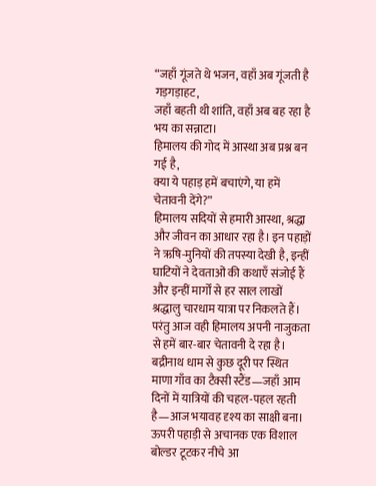“जहाँ गूंजते थे भजन, वहाँ अब गूंजती है गड़गड़ाहट,
जहाँ बहती थी शांति, वहाँ अब बह रहा है भय का सन्नाटा।
हिमालय की गोद में आस्था अब प्रश्न बन गई है,
क्या ये पहाड़ हमें बचाएंगे, या हमें चेतावनी देंगे?”
हिमालय सदियों से हमारी आस्था, श्रद्धा और जीवन का आधार रहा है। इन पहाड़ों ने ऋषि-मुनियों की तपस्या देखी है, इन्हीं घाटियों ने देवताओं की कथाएँ संजोई हैं और इन्हीं मार्गों से हर साल लाखों श्रद्धालु चारधाम यात्रा पर निकलते हैं। परंतु आज वही हिमालय अपनी नाजुकता से हमें बार-बार चेतावनी दे रहा है।
बद्रीनाथ धाम से कुछ दूरी पर स्थित माणा गाँव का टैक्सी स्टैंड—जहाँ आम दिनों में यात्रियों की चहल-पहल रहती है—आज भयावह दृश्य का साक्षी बना। ऊपरी पहाड़ी से अचानक एक विशाल बोल्डर टूटकर नीचे आ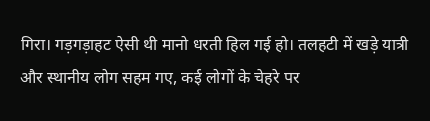गिरा। गड़गड़ाहट ऐसी थी मानो धरती हिल गई हो। तलहटी में खड़े यात्री और स्थानीय लोग सहम गए, कई लोगों के चेहरे पर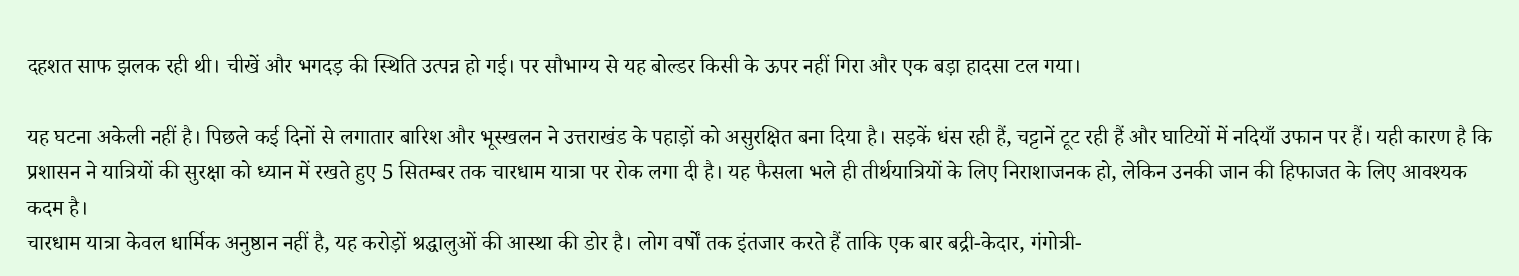दहशत साफ झलक रही थी। चीखें और भगदड़ की स्थिति उत्पन्न हो गई। पर सौभाग्य से यह बोल्डर किसी के ऊपर नहीं गिरा और एक बड़ा हादसा टल गया।

यह घटना अकेली नहीं है। पिछले कई दिनों से लगातार बारिश और भूस्खलन ने उत्तराखंड के पहाड़ों को असुरक्षित बना दिया है। सड़कें धंस रही हैं, चट्टानें टूट रही हैं और घाटियों में नदियाँ उफान पर हैं। यही कारण है कि प्रशासन ने यात्रियों की सुरक्षा को ध्यान में रखते हुए 5 सितम्बर तक चारधाम यात्रा पर रोक लगा दी है। यह फैसला भले ही तीर्थयात्रियों के लिए निराशाजनक हो, लेकिन उनकी जान की हिफाजत के लिए आवश्यक कदम है।
चारधाम यात्रा केवल धार्मिक अनुष्ठान नहीं है, यह करोड़ों श्रद्धालुओं की आस्था की डोर है। लोग वर्षों तक इंतजार करते हैं ताकि एक बार बद्री-केदार, गंगोत्री-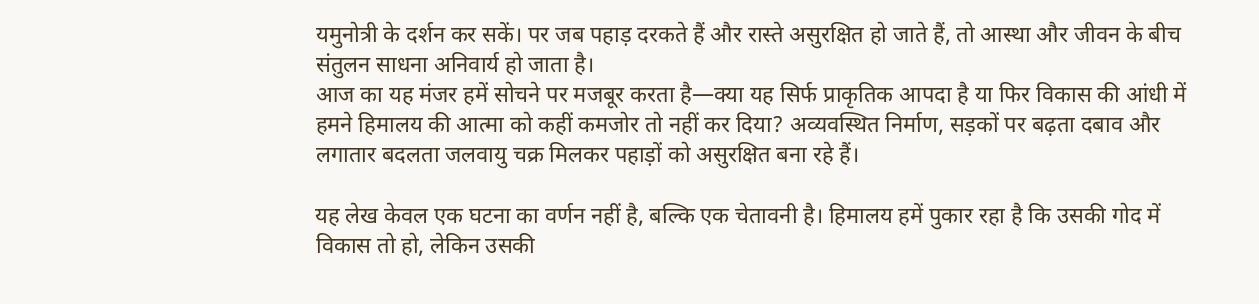यमुनोत्री के दर्शन कर सकें। पर जब पहाड़ दरकते हैं और रास्ते असुरक्षित हो जाते हैं, तो आस्था और जीवन के बीच संतुलन साधना अनिवार्य हो जाता है।
आज का यह मंजर हमें सोचने पर मजबूर करता है—क्या यह सिर्फ प्राकृतिक आपदा है या फिर विकास की आंधी में हमने हिमालय की आत्मा को कहीं कमजोर तो नहीं कर दिया? अव्यवस्थित निर्माण, सड़कों पर बढ़ता दबाव और लगातार बदलता जलवायु चक्र मिलकर पहाड़ों को असुरक्षित बना रहे हैं।

यह लेख केवल एक घटना का वर्णन नहीं है, बल्कि एक चेतावनी है। हिमालय हमें पुकार रहा है कि उसकी गोद में विकास तो हो, लेकिन उसकी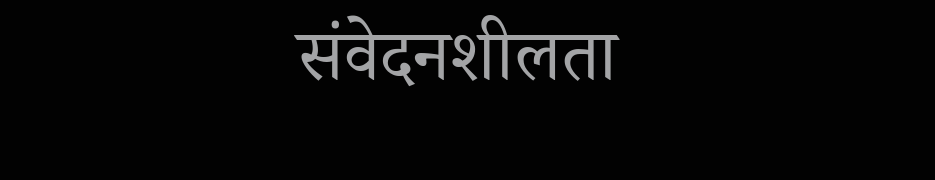संवेदनशीलता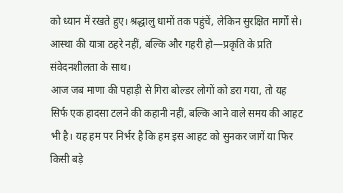को ध्यान में रखते हुए। श्रद्धालु धामों तक पहुंचें, लेकिन सुरक्षित मार्गों से। आस्था की यात्रा ठहरे नहीं, बल्कि और गहरी हो—प्रकृति के प्रति संवेदनशीलता के साथ।
आज जब माणा की पहाड़ी से गिरा बोल्डर लोगों को डरा गया, तो यह सिर्फ एक हादसा टलने की कहानी नहीं, बल्कि आने वाले समय की आहट भी है। यह हम पर निर्भर है कि हम इस आहट को सुनकर जागें या फिर किसी बड़े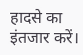हादसे का इंतजार करें।